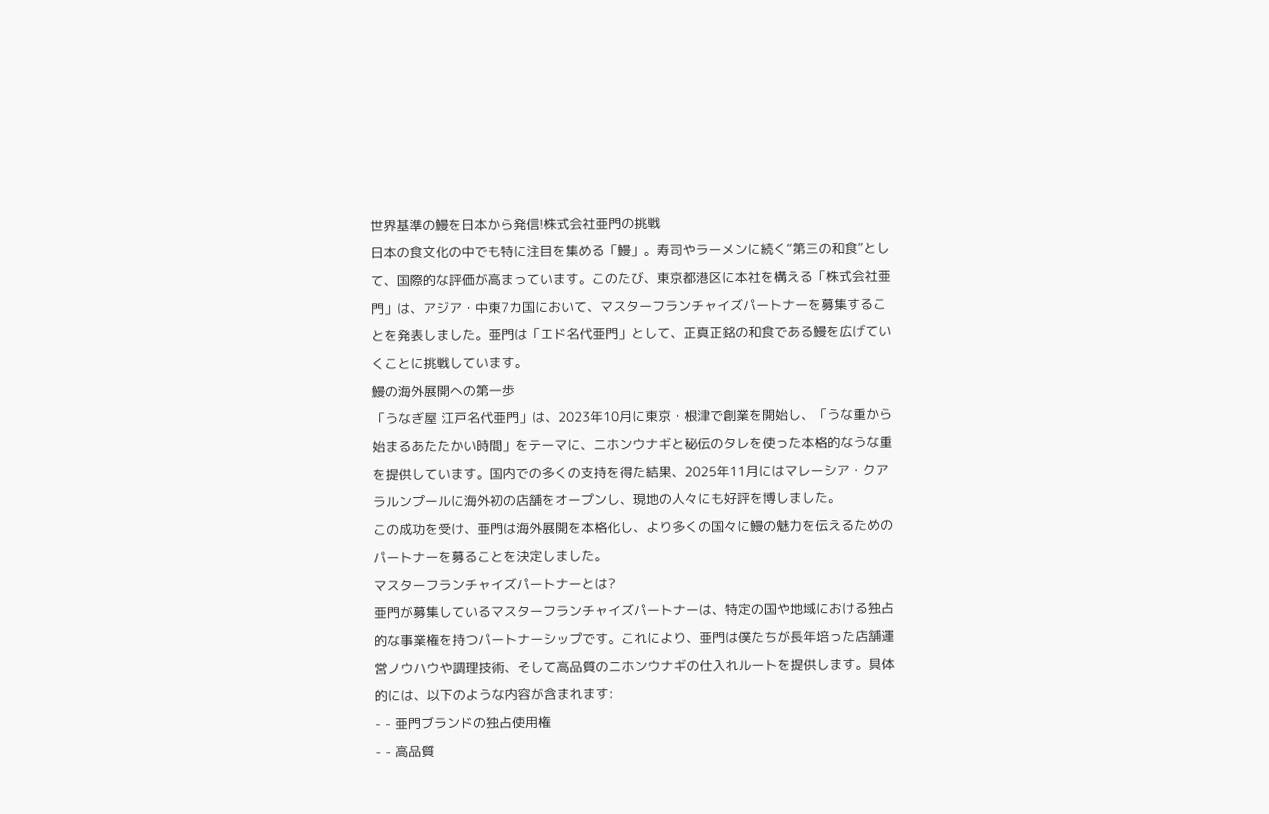世界基準の鰻を日本から発信!株式会社亜門の挑戦
日本の食文化の中でも特に注目を集める「鰻」。寿司やラーメンに続く“第三の和食”として、国際的な評価が高まっています。このたび、東京都港区に本社を構える「株式会社亜門」は、アジア・中東7カ国において、マスターフランチャイズパートナーを募集することを発表しました。亜門は「エド名代亜門」として、正真正銘の和食である鰻を広げていくことに挑戦しています。
鰻の海外展開への第一歩
「うなぎ屋 江戸名代亜門」は、2023年10月に東京・根津で創業を開始し、「うな重から始まるあたたかい時間」をテーマに、ニホンウナギと秘伝のタレを使った本格的なうな重を提供しています。国内での多くの支持を得た結果、2025年11月にはマレーシア・クアラルンプールに海外初の店舗をオープンし、現地の人々にも好評を博しました。
この成功を受け、亜門は海外展開を本格化し、より多くの国々に鰻の魅力を伝えるためのパートナーを募ることを決定しました。
マスターフランチャイズパートナーとは?
亜門が募集しているマスターフランチャイズパートナーは、特定の国や地域における独占的な事業権を持つパートナーシップです。これにより、亜門は僕たちが長年培った店舗運営ノウハウや調理技術、そして高品質のニホンウナギの仕入れルートを提供します。具体的には、以下のような内容が含まれます:
- - 亜門ブランドの独占使用権
- - 高品質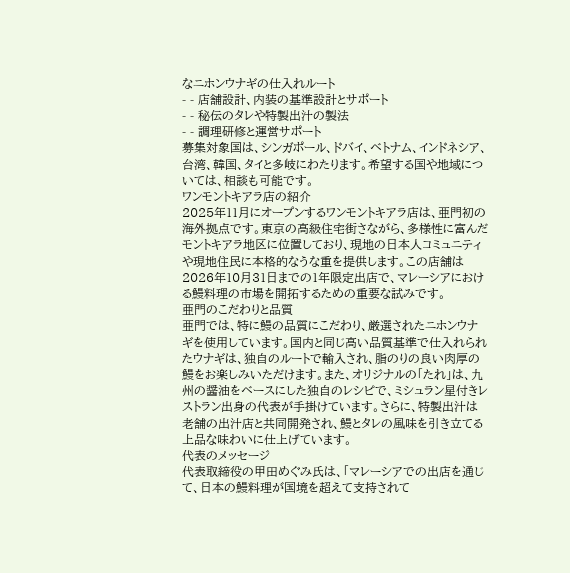なニホンウナギの仕入れルート
- - 店舗設計、内装の基準設計とサポート
- - 秘伝のタレや特製出汁の製法
- - 調理研修と運営サポート
募集対象国は、シンガポール、ドバイ、ベトナム、インドネシア、台湾、韓国、タイと多岐にわたります。希望する国や地域については、相談も可能です。
ワンモントキアラ店の紹介
2025年11月にオープンするワンモントキアラ店は、亜門初の海外拠点です。東京の高級住宅街さながら、多様性に富んだモントキアラ地区に位置しており、現地の日本人コミュニティや現地住民に本格的なうな重を提供します。この店舗は2026年10月31日までの1年限定出店で、マレーシアにおける鰻料理の市場を開拓するための重要な試みです。
亜門のこだわりと品質
亜門では、特に鰻の品質にこだわり、厳選されたニホンウナギを使用しています。国内と同じ高い品質基準で仕入れられたウナギは、独自のルートで輸入され、脂のりの良い肉厚の鰻をお楽しみいただけます。また、オリジナルの「たれ」は、九州の醤油をベースにした独自のレシピで、ミシュラン星付きレストラン出身の代表が手掛けています。さらに、特製出汁は老舗の出汁店と共同開発され、鰻とタレの風味を引き立てる上品な味わいに仕上げています。
代表のメッセージ
代表取締役の甲田めぐみ氏は、「マレーシアでの出店を通じて、日本の鰻料理が国境を超えて支持されて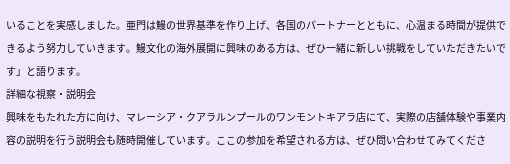いることを実感しました。亜門は鰻の世界基準を作り上げ、各国のパートナーとともに、心温まる時間が提供できるよう努力していきます。鰻文化の海外展開に興味のある方は、ぜひ一緒に新しい挑戦をしていただきたいです」と語ります。
詳細な視察・説明会
興味をもたれた方に向け、マレーシア・クアラルンプールのワンモントキアラ店にて、実際の店舗体験や事業内容の説明を行う説明会も随時開催しています。ここの参加を希望される方は、ぜひ問い合わせてみてくださ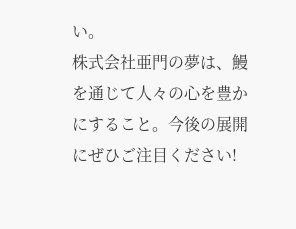い。
株式会社亜門の夢は、鰻を通じて人々の心を豊かにすること。今後の展開にぜひご注目ください!